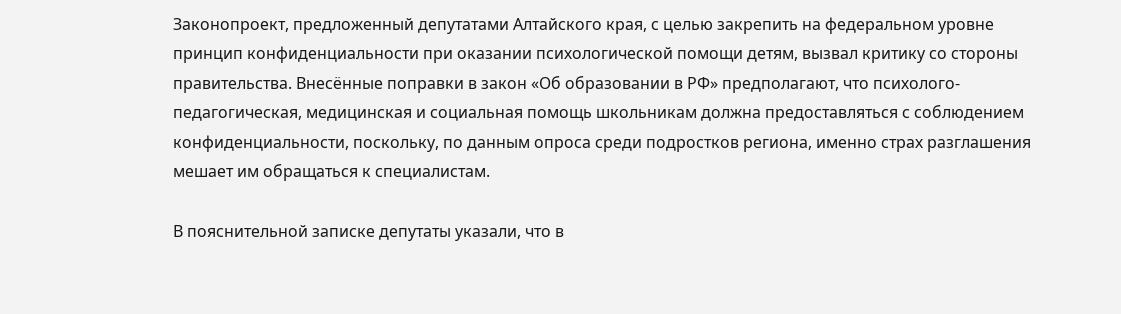Законопроект, предложенный депутатами Алтайского края, с целью закрепить на федеральном уровне принцип конфиденциальности при оказании психологической помощи детям, вызвал критику со стороны правительства. Внесённые поправки в закон «Об образовании в РФ» предполагают, что психолого-педагогическая, медицинская и социальная помощь школьникам должна предоставляться с соблюдением конфиденциальности, поскольку, по данным опроса среди подростков региона, именно страх разглашения мешает им обращаться к специалистам.

В пояснительной записке депутаты указали, что в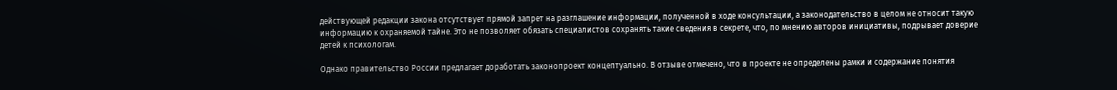действующей редакции закона отсутствует прямой запрет на разглашение информации, полученной в ходе консультации, а законодательство в целом не относит такую информацию к охраняемой тайне. Это не позволяет обязать специалистов сохранять такие сведения в секрете, что, по мнению авторов инициативы, подрывает доверие детей к психологам.

Однако правительство России предлагает доработать законопроект концептуально. В отзыве отмечено, что в проекте не определены рамки и содержание понятия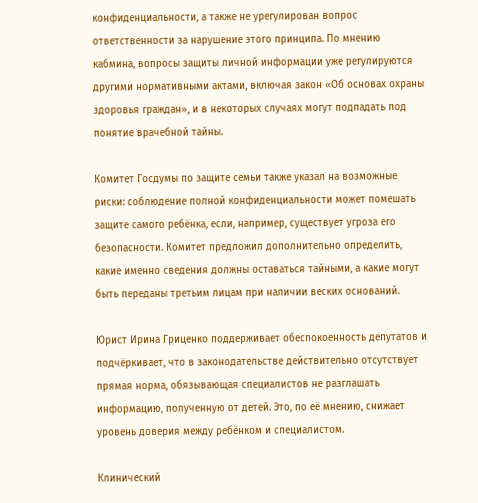конфиденциальности, а также не урегулирован вопрос ответственности за нарушение этого принципа. По мнению кабмина, вопросы защиты личной информации уже регулируются другими нормативными актами, включая закон «Об основах охраны здоровья граждан», и в некоторых случаях могут подпадать под понятие врачебной тайны.

Комитет Госдумы по защите семьи также указал на возможные риски: соблюдение полной конфиденциальности может помешать защите самого ребёнка, если, например, существует угроза его безопасности. Комитет предложил дополнительно определить, какие именно сведения должны оставаться тайными, а какие могут быть переданы третьим лицам при наличии веских оснований.

Юрист Ирина Гриценко поддерживает обеспокоенность депутатов и подчёркивает, что в законодательстве действительно отсутствует прямая норма, обязывающая специалистов не разглашать информацию, полученную от детей. Это, по её мнению, снижает уровень доверия между ребёнком и специалистом.

Клинический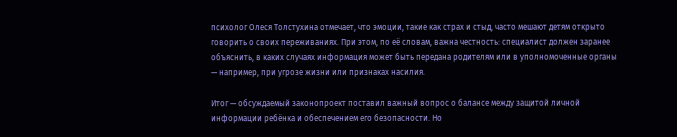психолог Олеся Толстухина отмечает, что эмоции, такие как страх и стыд, часто мешают детям открыто говорить о своих переживаниях. При этом, по её словам, важна честность: специалист должен заранее объяснить, в каких случаях информация может быть передана родителям или в уполномоченные органы — например, при угрозе жизни или признаках насилия.

Итог — обсуждаемый законопроект поставил важный вопрос о балансе между защитой личной информации ребёнка и обеспечением его безопасности. Но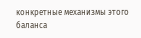конкретные механизмы этого баланса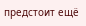предстоит ещё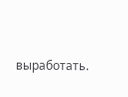выработать.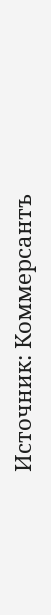Источник: Коммерсантъ